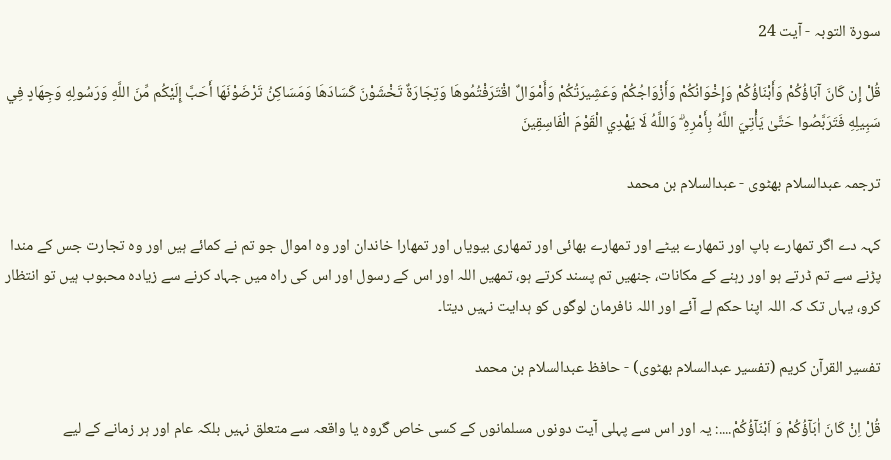سورة التوبہ - آیت 24

قُلْ إِن كَانَ آبَاؤُكُمْ وَأَبْنَاؤُكُمْ وَإِخْوَانُكُمْ وَأَزْوَاجُكُمْ وَعَشِيرَتُكُمْ وَأَمْوَالٌ اقْتَرَفْتُمُوهَا وَتِجَارَةٌ تَخْشَوْنَ كَسَادَهَا وَمَسَاكِنُ تَرْضَوْنَهَا أَحَبَّ إِلَيْكُم مِّنَ اللَّهِ وَرَسُولِهِ وَجِهَادٍ فِي سَبِيلِهِ فَتَرَبَّصُوا حَتَّىٰ يَأْتِيَ اللَّهُ بِأَمْرِهِ ۗ وَاللَّهُ لَا يَهْدِي الْقَوْمَ الْفَاسِقِينَ

ترجمہ عبدالسلام بھٹوی - عبدالسلام بن محمد

کہہ دے اگر تمھارے باپ اور تمھارے بیٹے اور تمھارے بھائی اور تمھاری بیویاں اور تمھارا خاندان اور وہ اموال جو تم نے کمائے ہیں اور وہ تجارت جس کے مندا پڑنے سے تم ڈرتے ہو اور رہنے کے مکانات، جنھیں تم پسند کرتے ہو، تمھیں اللہ اور اس کے رسول اور اس کی راہ میں جہاد کرنے سے زیادہ محبوب ہیں تو انتظار کرو، یہاں تک کہ اللہ اپنا حکم لے آئے اور اللہ نافرمان لوگوں کو ہدایت نہیں دیتا۔

تفسیر القرآن کریم (تفسیر عبدالسلام بھٹوی) - حافظ عبدالسلام بن محمد

قُلْ اِنْ كَانَ اٰبَآؤُكُمْ وَ اَبْنَآؤُكُمْ....: یہ اور اس سے پہلی آیت دونوں مسلمانوں کے کسی خاص گروہ یا واقعہ سے متعلق نہیں بلکہ عام اور ہر زمانے کے لیے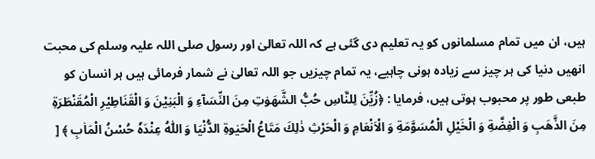ہیں، ان میں تمام مسلمانوں کو یہ تعلیم دی گئی ہے کہ اللہ تعالیٰ اور رسول صلی اللہ علیہ وسلم کی محبت انھیں دنیا کی ہر چیز سے زیادہ ہونی چاہیے، یہ تمام چیزیں جو اللہ تعالیٰ نے شمار فرمائی ہیں ہر انسان کو طبعی طور پر محبوب ہوتی ہیں، فرمایا : ﴿زُيِّنَ لِلنَّاسِ حُبُّ الشَّهَوٰتِ مِنَ النِّسَآءِ وَ الْبَنِيْنَ وَ الْقَنَاطِيْرِ الْمُقَنْطَرَةِ مِنَ الذَّهَبِ وَ الْفِضَّةِ وَ الْخَيْلِ الْمُسَوَّمَةِ وَ الْاَنْعَامِ وَ الْحَرْثِ ذٰلِكَ مَتَاعُ الْحَيٰوةِ الدُّنْيَا وَ اللّٰهُ عِنْدَهٗ حُسْنُ الْمَاٰبِ ﴾ [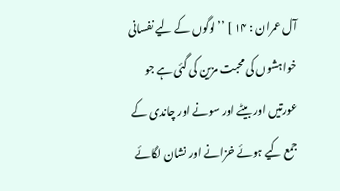آل عمران : ۱۴ ] ’’لوگوں کے لیے نفسانی خواہشوں کی محبت مزین کی گئی ہے جو عورتیں اور بیٹے اور سونے اور چاندی کے جمع کیے ہوئے خزانے اور نشان لگائے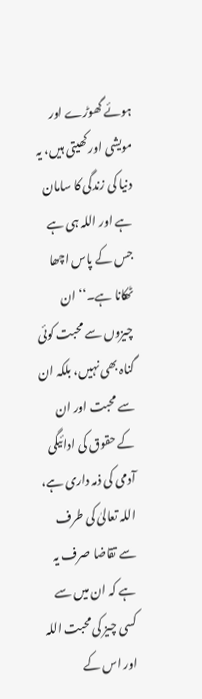ہوئے گھوڑے اور مویشی اور کھیتی ہیں، یہ دنیا کی زندگی کا سامان ہے اور اللہ ہی ہے جس کے پاس اچھا ٹھکانا ہے۔‘‘ ان چیزوں سے محبت کوئی گناہ بھی نہیں، بلکہ ان سے محبت اور ان کے حقوق کی ادائیگی آدمی کی ذمہ داری ہے، اللہ تعالیٰ کی طرف سے تقاضا صرف یہ ہے کہ ان میں سے کسی چیز کی محبت اللہ اور اس کے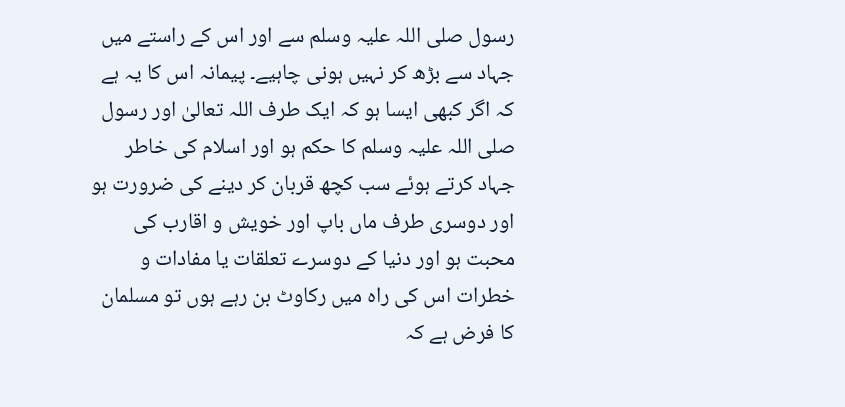رسول صلی اللہ علیہ وسلم سے اور اس کے راستے میں جہاد سے بڑھ کر نہیں ہونی چاہیے۔ پیمانہ اس کا یہ ہے کہ اگر کبھی ایسا ہو کہ ایک طرف اللہ تعالیٰ اور رسول صلی اللہ علیہ وسلم کا حکم ہو اور اسلام کی خاطر جہاد کرتے ہوئے سب کچھ قربان کر دینے کی ضرورت ہو اور دوسری طرف ماں باپ اور خویش و اقارب کی محبت ہو اور دنیا کے دوسرے تعلقات یا مفادات و خطرات اس کی راہ میں رکاوٹ بن رہے ہوں تو مسلمان کا فرض ہے کہ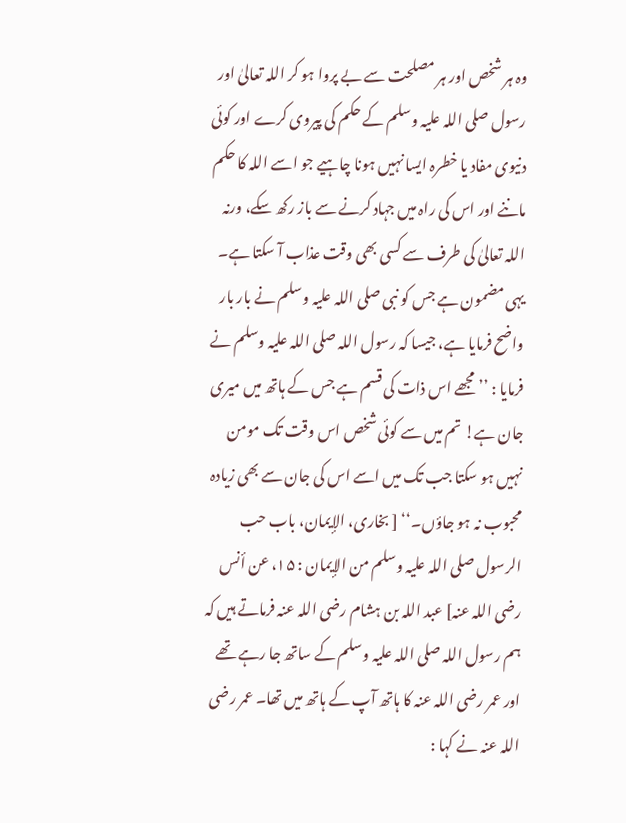وہ ہر شخص اور ہر مصلحت سے بے پروا ہو کر اللہ تعالیٰ اور رسول صلی اللہ علیہ وسلم کے حکم کی پیروی کرے اور کوئی دنیوی مفاد یا خطرہ ایسا نہیں ہونا چاہیے جو اسے اللہ کا حکم ماننے اور اس کی راہ میں جہاد کرنے سے باز رکھ سکے، ورنہ اللہ تعالیٰ کی طرف سے کسی بھی وقت عذاب آ سکتا ہے۔ یہی مضمون ہے جس کو نبی صلی اللہ علیہ وسلم نے بار بار واضح فرمایا ہے، جیسا کہ رسول اللہ صلی اللہ علیہ وسلم نے فرمایا : ’’مجھے اس ذات کی قسم ہے جس کے ہاتھ میں میری جان ہے! تم میں سے کوئی شخص اس وقت تک مومن نہیں ہو سکتا جب تک میں اسے اس کی جان سے بھی زیادہ محبوب نہ ہو جاؤں۔‘‘ [ بخاری، الإیمان، باب حب الرسول صلی اللہ علیہ وسلم من الإیمان : ۱۵، عن أنس رضی اللہ عنہ] عبد اللہ بن ہشام رضی اللہ عنہ فرماتے ہیں کہ ہم رسول اللہ صلی اللہ علیہ وسلم کے ساتھ جا رہے تھے اور عمر رضی اللہ عنہ کا ہاتھ آپ کے ہاتھ میں تھا۔ عمر رضی اللہ عنہ نے کہا :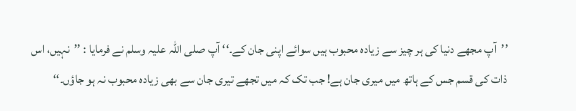’’آپ مجھے دنیا کی ہر چیز سے زیادہ محبوب ہیں سوائے اپنی جان کے۔‘‘ آپ صلی اللہ علیہ وسلم نے فرمایا : ’’نہیں، اس ذات کی قسم جس کے ہاتھ میں میری جان ہے! جب تک کہ میں تجھے تیری جان سے بھی زیادہ محبوب نہ ہو جاؤں۔‘‘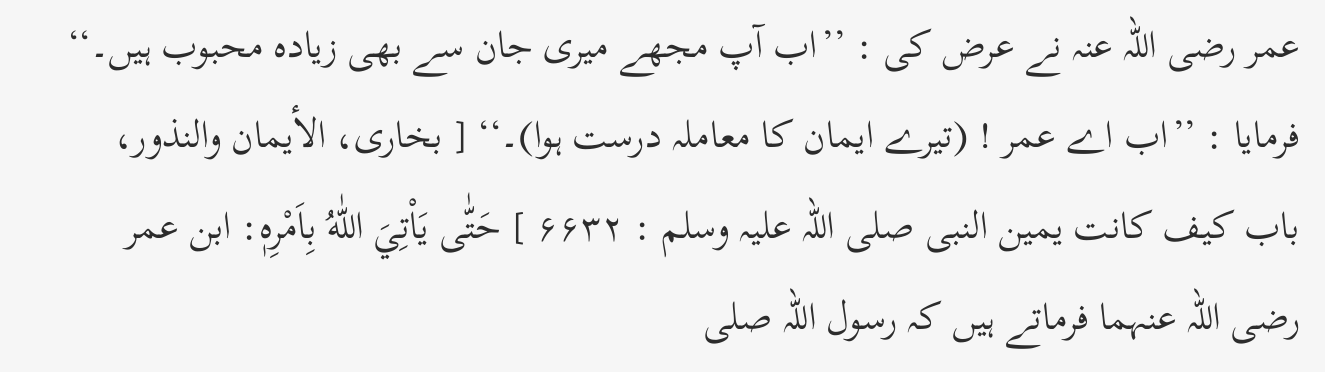عمر رضی اللہ عنہ نے عرض کی : ’’اب آپ مجھے میری جان سے بھی زیادہ محبوب ہیں۔‘‘ فرمایا : ’’اب اے عمر ! (تیرے ایمان کا معاملہ درست ہوا)۔‘‘ [ بخاری، الأیمان والنذور، باب کیف کانت یمین النبی صلی اللہ علیہ وسلم : ۶۶۳۲ ] حَتّٰى يَاْتِيَ اللّٰهُ بِاَمْرِهٖ: ابن عمر رضی اللہ عنہما فرماتے ہیں کہ رسول اللہ صلی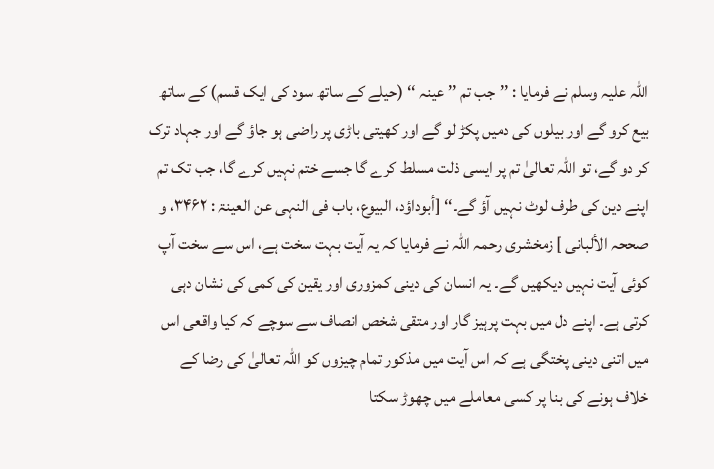اللہ علیہ وسلم نے فرمایا : ’’جب تم ’’ عینہ ‘‘ (حیلے کے ساتھ سود کی ایک قسم) کے ساتھ بیع کرو گے اور بیلوں کی دمیں پکڑ لو گے اور کھیتی باڑی پر راضی ہو جاؤ گے اور جہاد ترک کر دو گے، تو اللہ تعالیٰ تم پر ایسی ذلت مسلط کرے گا جسے ختم نہیں کرے گا، جب تک تم اپنے دین کی طرف لوٹ نہیں آؤ گے۔‘‘ [أبوداؤد، البیوع، باب فی النہی عن العینۃ : ۳۴۶۲، و صححہ الألبانی ] زمخشری رحمہ اللہ نے فرمایا کہ یہ آیت بہت سخت ہے، اس سے سخت آپ کوئی آیت نہیں دیکھیں گے۔ یہ انسان کی دینی کمزوری اور یقین کی کمی کی نشان دہی کرتی ہے۔ اپنے دل میں بہت پرہیز گار اور متقی شخص انصاف سے سوچے کہ کیا واقعی اس میں اتنی دینی پختگی ہے کہ اس آیت میں مذکور تمام چیزوں کو اللہ تعالیٰ کی رضا کے خلاف ہونے کی بنا پر کسی معاملے میں چھوڑ سکتا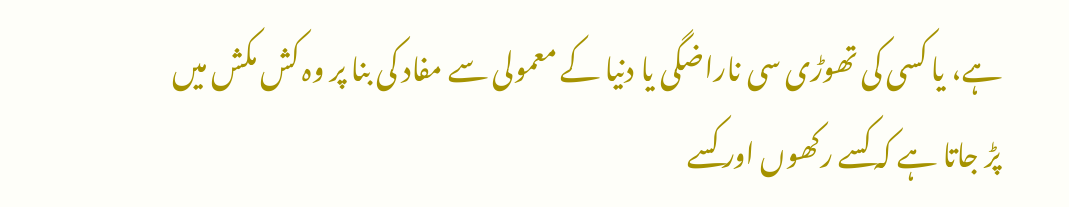ہے، یا کسی کی تھوڑی سی ناراضگی یا دنیا کے معمولی سے مفاد کی بنا پر وہ کش مکش میں پڑ جاتا ہے کہ کسے رکھوں اور کسے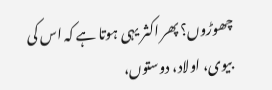چھوڑوں؟ پھر اکثر یہی ہوتا ہے کہ اس کی بیوی، اولاد، دوستوں،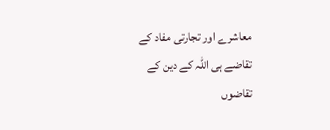معاشرے اور تجارتی مفاد کے تقاضے ہی اللہ کے دین کے تقاضوں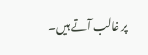پر غالب آتے ہیں۔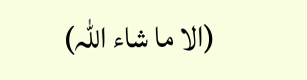(الا ما شاء اللہ)